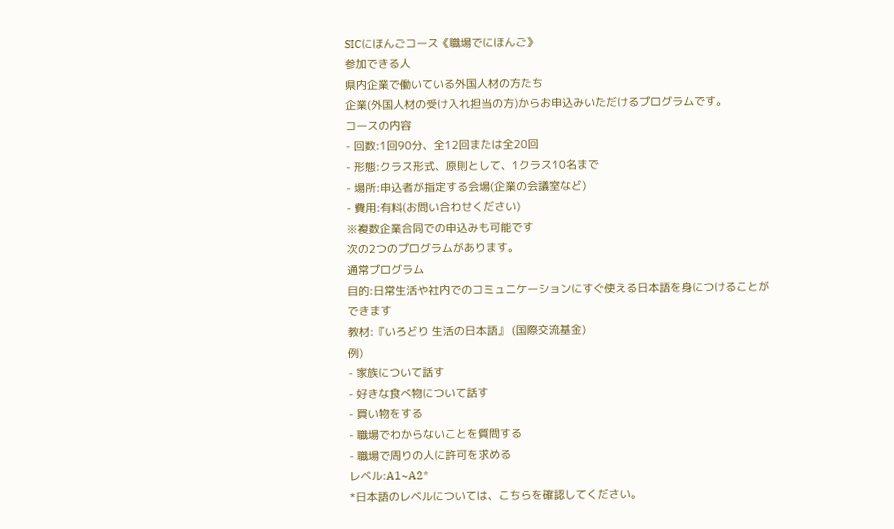SICにほんごコース《職場でにほんご》
参加できる人
県内企業で働いている外国人材の方たち
企業(外国人材の受け入れ担当の方)からお申込みいただけるプログラムです。
コースの内容
- 回数:1回90分、全12回または全20回
- 形態:クラス形式、原則として、1クラス10名まで
- 場所:申込者が指定する会場(企業の会議室など)
- 費用:有料(お問い合わせください)
※複数企業合同での申込みも可能です
次の2つのプログラムがあります。
通常プログラム
目的:日常生活や社内でのコミュニケーションにすぐ使える日本語を身につけることができます
教材:『いろどり 生活の日本語』 (国際交流基金)
例)
- 家族について話す
- 好きな食べ物について話す
- 買い物をする
- 職場でわからないことを質問する
- 職場で周りの人に許可を求める
レベル:A1~A2*
*日本語のレベルについては、こちらを確認してください。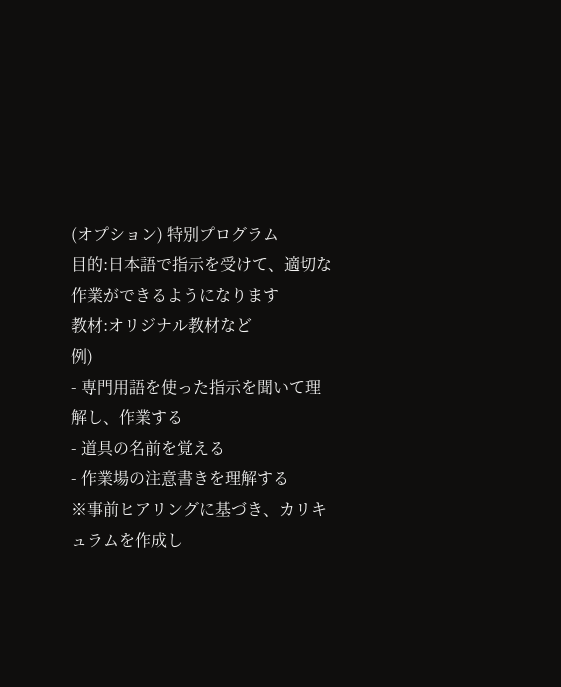(オプション) 特別プログラム
目的:日本語で指示を受けて、適切な作業ができるようになります
教材:オリジナル教材など
例)
- 専門用語を使った指示を聞いて理解し、作業する
- 道具の名前を覚える
- 作業場の注意書きを理解する
※事前ヒアリングに基づき、カリキュラムを作成し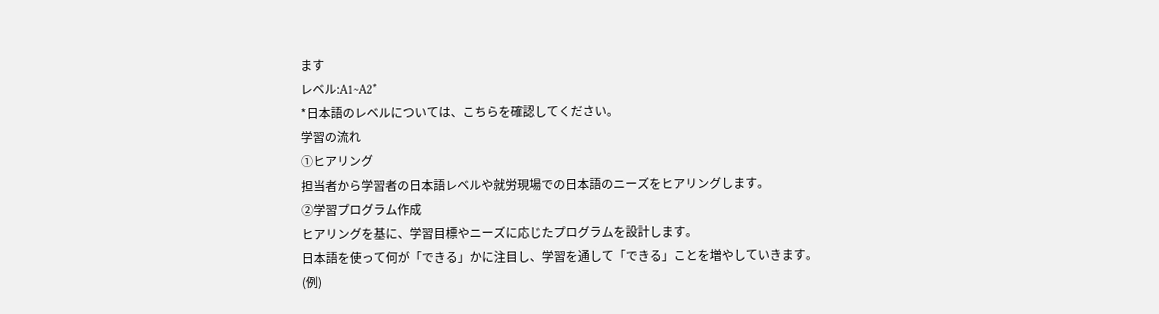ます
レベル:A1~A2*
*日本語のレベルについては、こちらを確認してください。
学習の流れ
①ヒアリング
担当者から学習者の日本語レベルや就労現場での日本語のニーズをヒアリングします。
②学習プログラム作成
ヒアリングを基に、学習目標やニーズに応じたプログラムを設計します。
日本語を使って何が「できる」かに注目し、学習を通して「できる」ことを増やしていきます。
(例)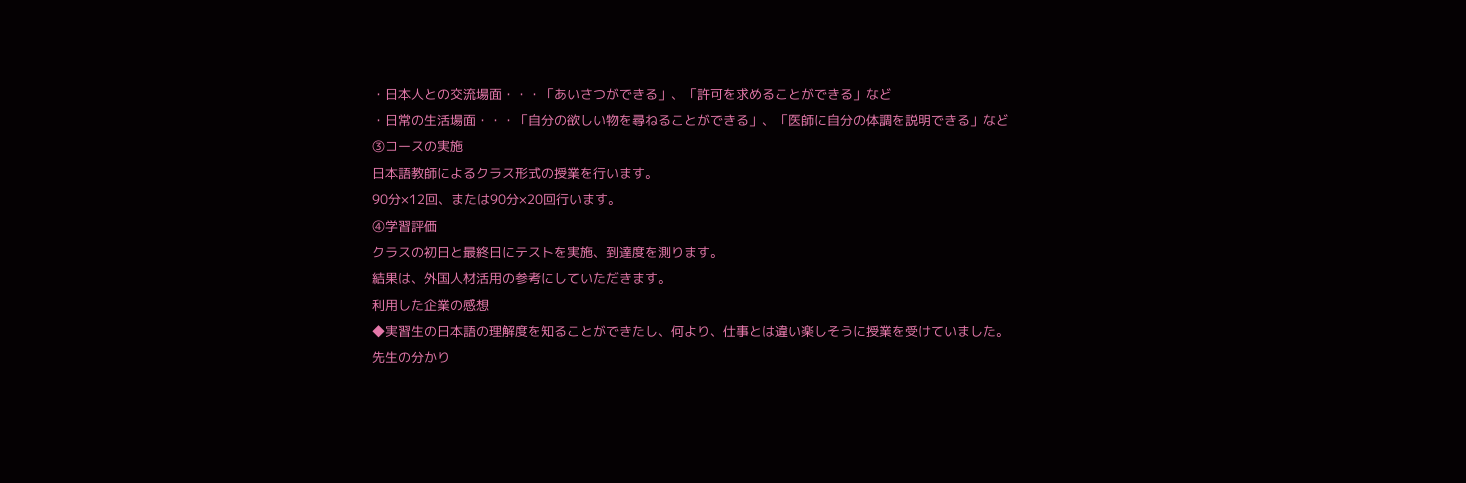・日本人との交流場面・・・「あいさつができる」、「許可を求めることができる」など
・日常の生活場面・・・「自分の欲しい物を尋ねることができる」、「医師に自分の体調を説明できる」など
③コースの実施
日本語教師によるクラス形式の授業を行います。
90分×12回、または90分×20回行います。
④学習評価
クラスの初日と最終日にテストを実施、到達度を測ります。
結果は、外国人材活用の参考にしていただきます。
利用した企業の感想
◆実習生の日本語の理解度を知ることができたし、何より、仕事とは違い楽しそうに授業を受けていました。先生の分かり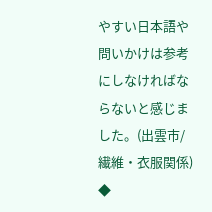やすい日本語や問いかけは参考にしなければならないと感じました。(出雲市/繊維・衣服関係)
◆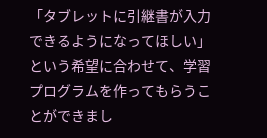「タブレットに引継書が入力できるようになってほしい」という希望に合わせて、学習プログラムを作ってもらうことができまし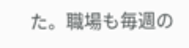た。職場も毎週の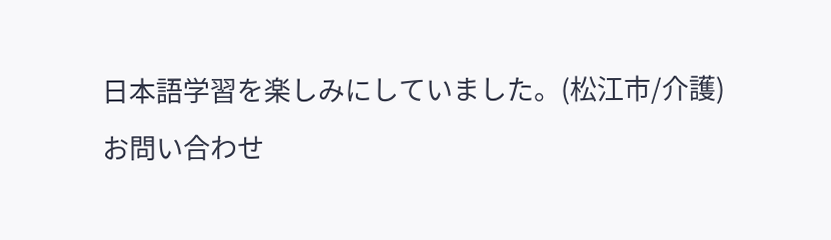日本語学習を楽しみにしていました。(松江市/介護)
お問い合わせ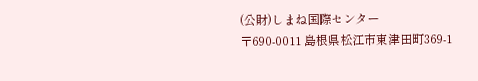(公財)しまね国際センター
〒690-0011 島根県松江市東津田町369-1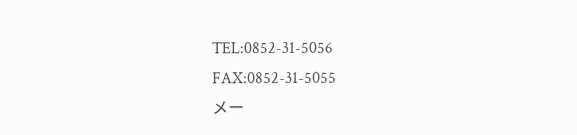TEL:0852-31-5056
FAX:0852-31-5055
メー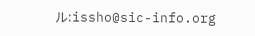ル:issho@sic-info.org